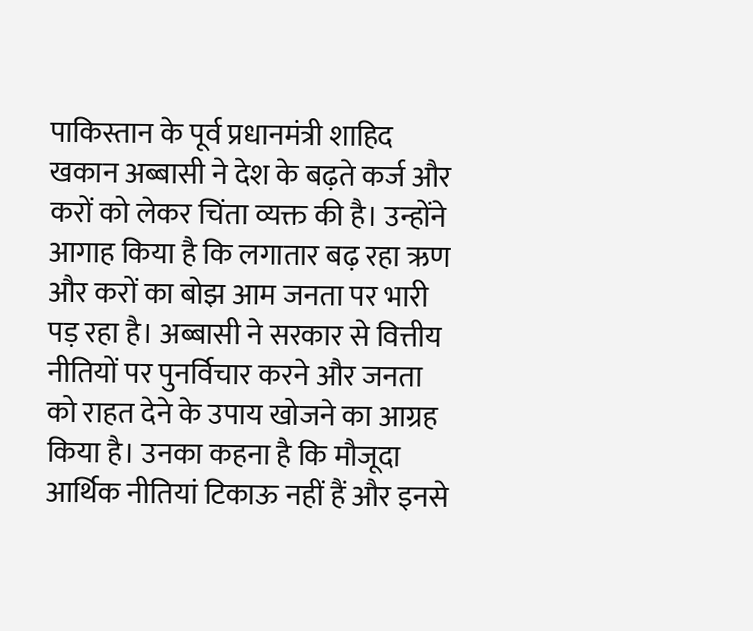पाकिस्तान के पूर्व प्रधानमंत्री शाहिद खकान अब्बासी ने देश के बढ़ते कर्ज और करों को लेकर चिंता व्यक्त की है। उन्होंने आगाह किया है कि लगातार बढ़ रहा ऋण और करों का बोझ आम जनता पर भारी पड़ रहा है। अब्बासी ने सरकार से वित्तीय नीतियों पर पुनर्विचार करने और जनता को राहत देने के उपाय खोजने का आग्रह किया है। उनका कहना है कि मौजूदा आर्थिक नीतियां टिकाऊ नहीं हैं और इनसे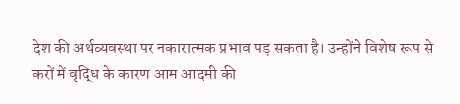देश की अर्थव्यवस्था पर नकारात्मक प्रभाव पड़ सकता है। उन्होंने विशेष रूप से करों में वृद्धि के कारण आम आदमी की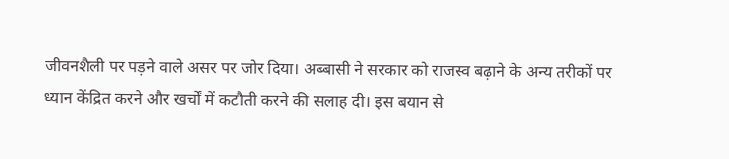जीवनशैली पर पड़ने वाले असर पर जोर दिया। अब्बासी ने सरकार को राजस्व बढ़ाने के अन्य तरीकों पर ध्यान केंद्रित करने और खर्चों में कटौती करने की सलाह दी। इस बयान से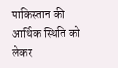पाकिस्तान की आर्थिक स्थिति को लेकर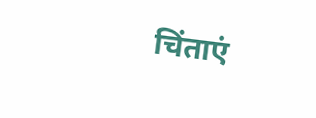चिंताएं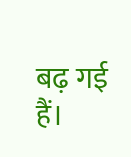बढ़ गई हैं।